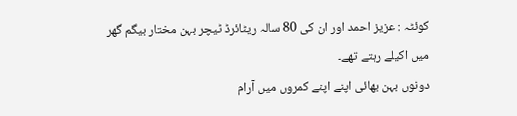کوئٹہ : عزیز احمد اور ان کی 80 سالہ ریٹائرڈ ٹیچر بہن مختار بیگم گھر میں اکیلے رہتے تھے۔
دونوں بہن بھائی اپنے اپنے کمروں میں آرام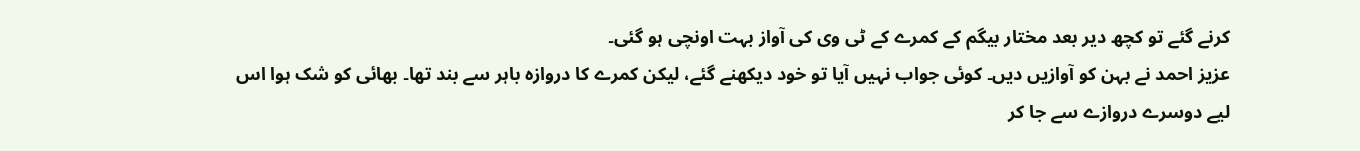کرنے گئے تو کچھ دیر بعد مختار بیگم کے کمرے کے ٹی وی کی آواز بہت اونچی ہو گئی۔
عزیز احمد نے بہن کو آوازیں دیں۔ کوئی جواب نہیں آیا تو خود دیکھنے گئے، لیکن کمرے کا دروازہ باہر سے بند تھا۔ بھائی کو شک ہوا اس لیے دوسرے دروازے سے جا کر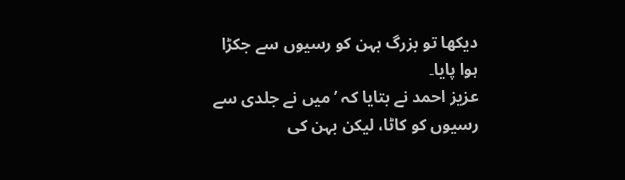دیکھا تو بزرگ بہن کو رسیوں سے جکڑا ہوا پایا۔
عزیز احمد نے بتایا کہ ’میں نے جلدی سے رسیوں کو کاٹا، لیکن بہن کی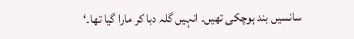سانسیں بند ہوچکی تھیں۔ انہیں گلہ دبا کر مارا گیا تھا۔‘